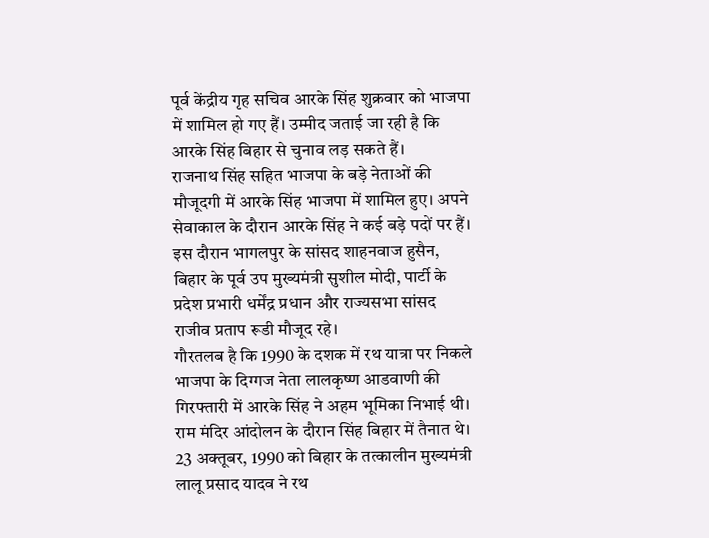पूर्व केंद्रीय गृह सचिव आरके सिंह शुक्रवार को भाजपा में शामिल हो गए हैं। उम्मीद जताई जा रही है कि आरके सिंह बिहार से चुनाव लड़ सकते हैं।
राजनाथ सिंह सहित भाजपा के बड़े नेताओं की मौजूदगी में आरके सिंह भाजपा में शामिल हुए। अपने सेवाकाल के दौरान आरके सिंह ने कई बड़े पदों पर हैं।
इस दौरान भागलपुर के सांसद शाहनवाज हुसैन, बिहार के पूर्व उप मुख्यमंत्री सुशील मोदी, पार्टी के प्रदेश प्रभारी धर्मेंद्र प्रधान और राज्यसभा सांसद राजीव प्रताप रूडी मौजूद रहे।
गौरतलब है कि 1990 के दशक में रथ यात्रा पर निकले भाजपा के दिग्गज नेता लालकृष्ण आडवाणी की गिरफ्तारी में आरके सिंह ने अहम भूमिका निभाई थी।
राम मंदिर आंदोलन के दौरान सिंह बिहार में तैनात थे। 23 अक्तूबर, 1990 को बिहार के तत्कालीन मुख्यमंत्री लालू प्रसाद यादव ने रथ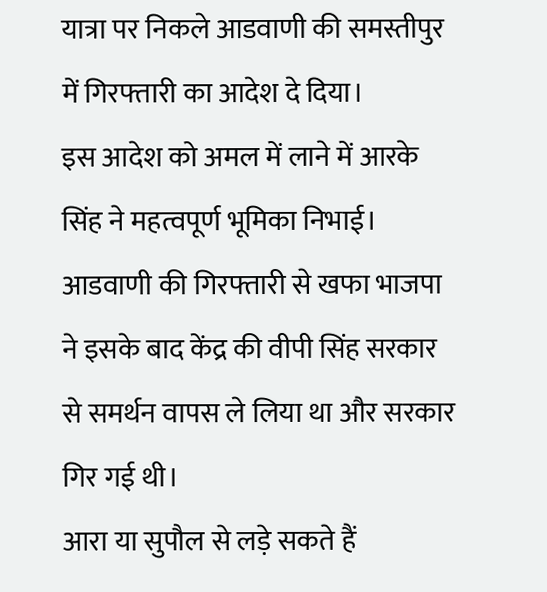यात्रा पर निकले आडवाणी की समस्तीपुर में गिरफ्तारी का आदेश दे दिया।
इस आदेश को अमल में लाने में आरके सिंह ने महत्वपूर्ण भूमिका निभाई। आडवाणी की गिरफ्तारी से खफा भाजपा ने इसके बाद केंद्र की वीपी सिंह सरकार से समर्थन वापस ले लिया था और सरकार गिर गई थी।
आरा या सुपौल से लड़े सकते हैं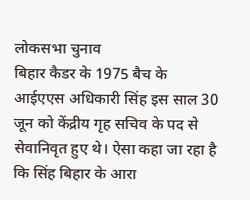लोकसभा चुनाव
बिहार कैडर के 1975 बैच के आईएएस अधिकारी सिंह इस साल 30 जून को केंद्रीय गृह सचिव के पद से सेवानिवृत हुए थे। ऐसा कहा जा रहा है कि सिंह बिहार के आरा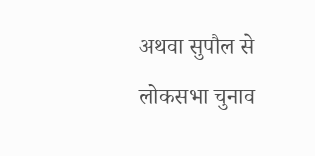अथवा सुपौल से लोकसभा चुनाव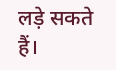लड़े सकते हैं।